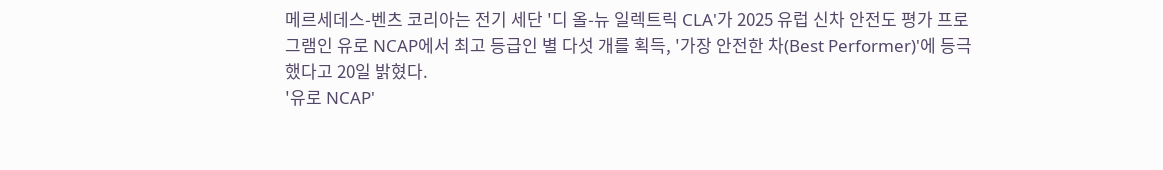메르세데스-벤츠 코리아는 전기 세단 '디 올-뉴 일렉트릭 CLA'가 2025 유럽 신차 안전도 평가 프로그램인 유로 NCAP에서 최고 등급인 별 다섯 개를 획득, '가장 안전한 차(Best Performer)'에 등극했다고 20일 밝혔다.
'유로 NCAP'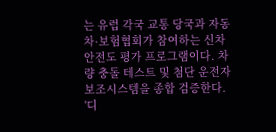는 유럽 각국 교통 당국과 자동차·보험협회가 참여하는 신차 안전도 평가 프로그램이다. 차량 충돌 테스트 및 첨단 운전자 보조시스템을 종합 검증한다.
'디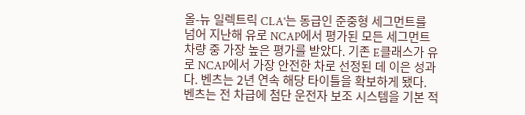올-뉴 일렉트릭 CLA'는 동급인 준중형 세그먼트를 넘어 지난해 유로 NCAP에서 평가된 모든 세그먼트 차량 중 가장 높은 평가를 받았다. 기존 E클래스가 유로 NCAP에서 가장 안전한 차로 선정된 데 이은 성과다. 벤츠는 2년 연속 해당 타이틀을 확보하게 됐다.
벤츠는 전 차급에 첨단 운전자 보조 시스템을 기본 적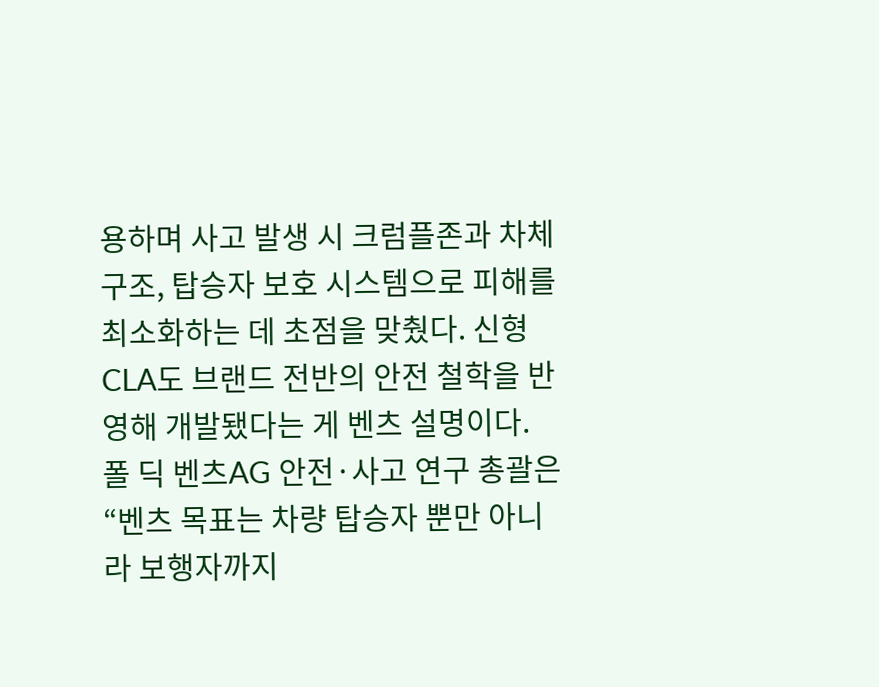용하며 사고 발생 시 크럼플존과 차체 구조, 탑승자 보호 시스템으로 피해를 최소화하는 데 초점을 맞췄다. 신형 CLA도 브랜드 전반의 안전 철학을 반영해 개발됐다는 게 벤츠 설명이다.
폴 딕 벤츠AG 안전·사고 연구 총괄은 “벤츠 목표는 차량 탑승자 뿐만 아니라 보행자까지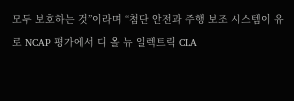모두 보호하는 것”이라며 “첨단 안전과 주행 보조 시스템이 유로 NCAP 평가에서 디 올 뉴 일렉트릭 CLA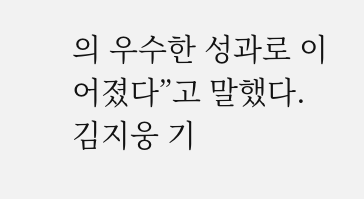의 우수한 성과로 이어졌다”고 말했다.
김지웅 기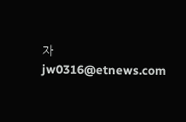자 jw0316@etnews.com